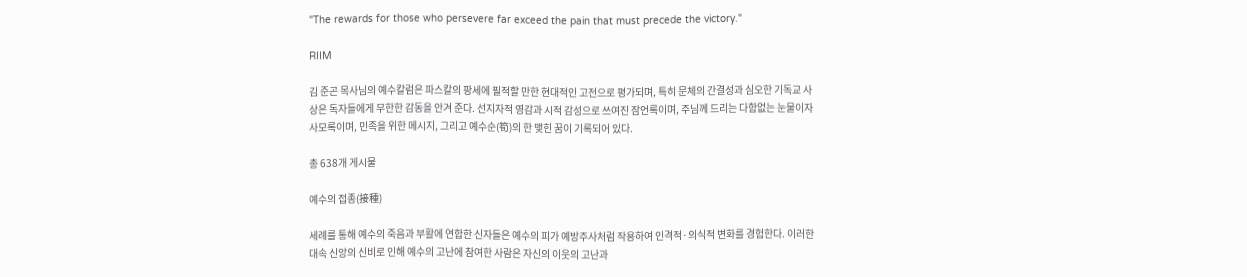"The rewards for those who persevere far exceed the pain that must precede the victory."

RIIM

김 준곤 목사님의 예수칼럼은 파스칼의 팡세에 필적할 만한 현대적인 고전으로 평가되며, 특히 문체의 간결성과 심오한 기독교 사상은 독자들에게 무한한 감동을 안겨 준다. 선지자적 영감과 시적 감성으로 쓰여진 잠언록이며, 주님께 드리는 다함없는 눈물이자 사모록이며, 민족을 위한 메시지, 그리고 예수순(筍)의 한 맺힌 꿈이 기록되어 있다.

총 638개 게시물

예수의 접종(接種)

세례를 통해 예수의 죽음과 부활에 연합한 신자들은 예수의 피가 예방주사처럼 작용하여 인격적·의식적 변화를 경험한다. 이러한 대속 신앙의 신비로 인해 예수의 고난에 참여한 사람은 자신의 이웃의 고난과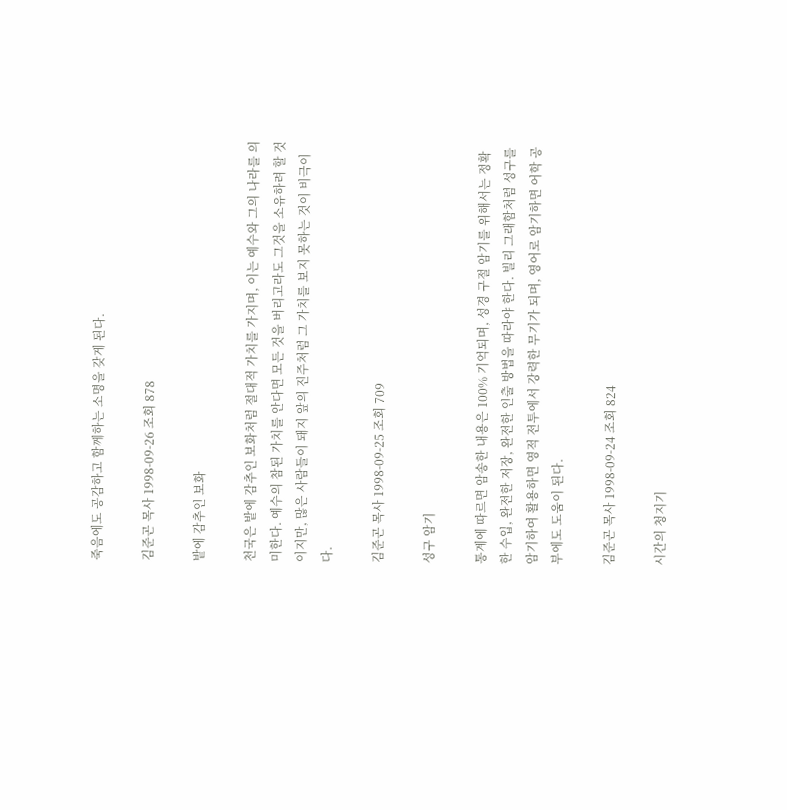죽음에도 공감하고 함께하는 소명을 갖게 된다.

김준곤 목사 1998-09-26 조회 878

밭에 감추인 보화

천국은 밭에 감추인 보화처럼 절대적 가치를 가지며, 이는 예수와 그의 나라를 의미한다. 예수의 참된 가치를 안다면 모든 것을 버리고라도 그것을 소유하려 할 것이지만, 많은 사람들이 돼지 앞의 진주처럼 그 가치를 보지 못하는 것이 비극이다.

김준곤 목사 1998-09-25 조회 709

성구 암기

통계에 따르면 암송한 내용은 100% 기억되며, 성경 구절 암기를 위해서는 정확한 수입, 완전한 저장, 완전한 인출 방법을 따라야 한다. 빌리 그래함처럼 성구를 암기하여 활용하면 영적 전투에서 강력한 무기가 되며, 영어로 암기하면 어학 공부에도 도움이 된다.

김준곤 목사 1998-09-24 조회 824

시간의 청지기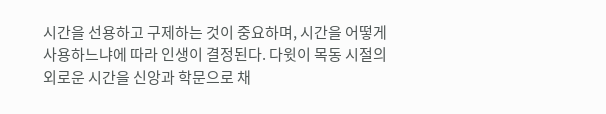시간을 선용하고 구제하는 것이 중요하며, 시간을 어떻게 사용하느냐에 따라 인생이 결정된다. 다윗이 목동 시절의 외로운 시간을 신앙과 학문으로 채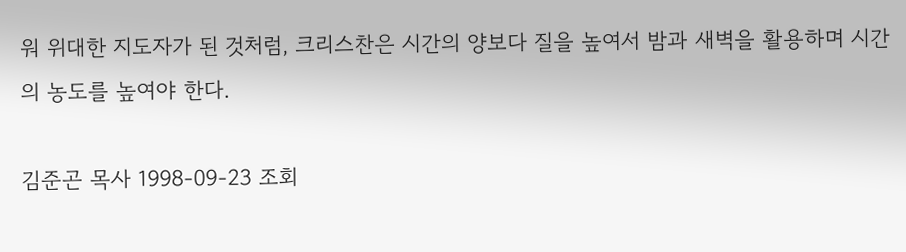워 위대한 지도자가 된 것처럼, 크리스찬은 시간의 양보다 질을 높여서 밤과 새벽을 활용하며 시간의 농도를 높여야 한다.

김준곤 목사 1998-09-23 조회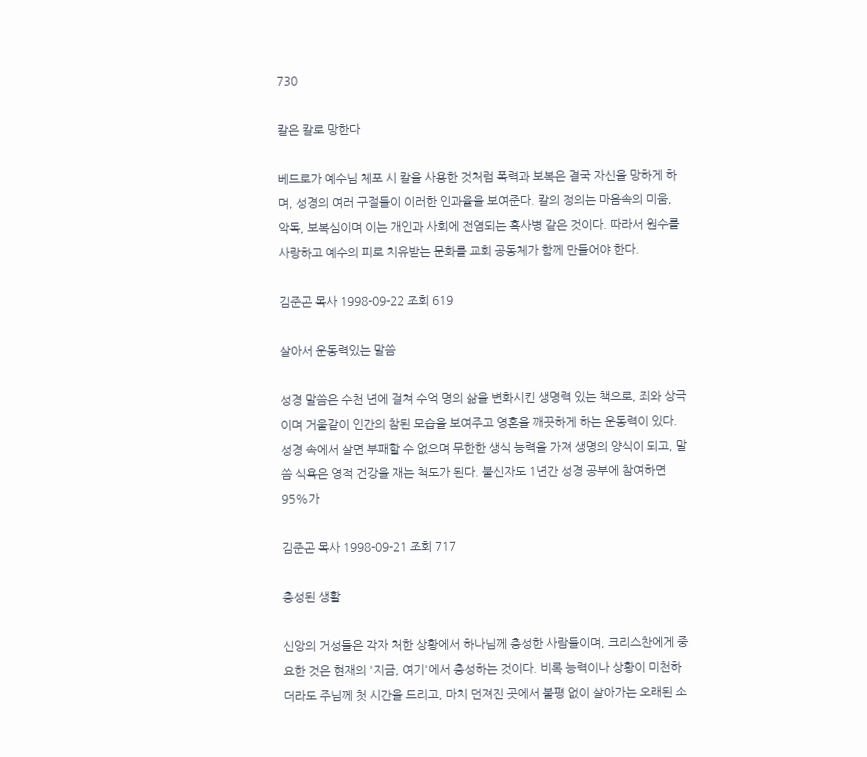730

칼은 칼로 망한다

베드로가 예수님 체포 시 칼을 사용한 것처럼 폭력과 보복은 결국 자신을 망하게 하며, 성경의 여러 구절들이 이러한 인과율을 보여준다. 칼의 정의는 마음속의 미움, 악독, 보복심이며 이는 개인과 사회에 전염되는 흑사병 같은 것이다. 따라서 원수를 사랑하고 예수의 피로 치유받는 문화를 교회 공동체가 함께 만들어야 한다.

김준곤 목사 1998-09-22 조회 619

살아서 운동력있는 말씀

성경 말씀은 수천 년에 걸쳐 수억 명의 삶을 변화시킨 생명력 있는 책으로, 죄와 상극이며 거울같이 인간의 참된 모습을 보여주고 영혼을 깨끗하게 하는 운동력이 있다. 성경 속에서 살면 부패할 수 없으며 무한한 생식 능력을 가져 생명의 양식이 되고, 말씀 식욕은 영적 건강을 재는 척도가 된다. 불신자도 1년간 성경 공부에 참여하면 95%가

김준곤 목사 1998-09-21 조회 717

충성된 생활

신앙의 거성들은 각자 처한 상황에서 하나님께 충성한 사람들이며, 크리스찬에게 중요한 것은 현재의 '지금, 여기'에서 충성하는 것이다. 비록 능력이나 상황이 미천하더라도 주님께 첫 시간을 드리고, 마치 던져진 곳에서 불평 없이 살아가는 오래된 소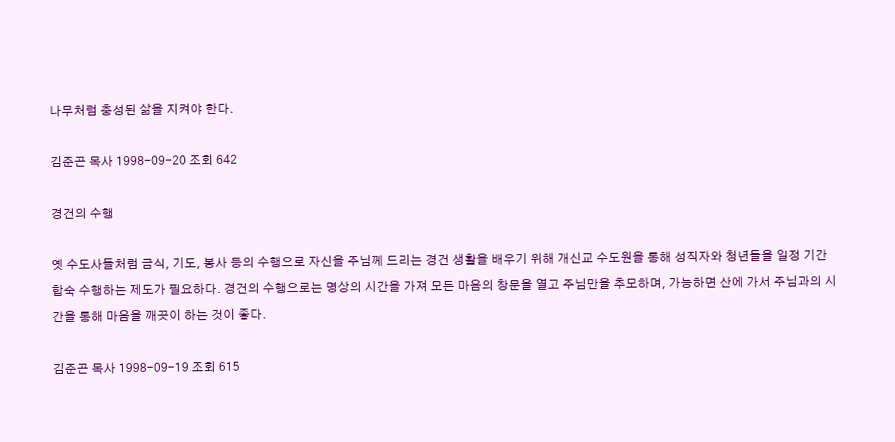나무처럼 충성된 삶을 지켜야 한다.

김준곤 목사 1998-09-20 조회 642

경건의 수행

옛 수도사들처럼 금식, 기도, 봉사 등의 수행으로 자신을 주님께 드리는 경건 생활을 배우기 위해 개신교 수도원을 통해 성직자와 청년들을 일정 기간 합숙 수행하는 제도가 필요하다. 경건의 수행으로는 명상의 시간을 가져 모든 마음의 창문을 열고 주님만을 추모하며, 가능하면 산에 가서 주님과의 시간을 통해 마음을 깨끗이 하는 것이 좋다.

김준곤 목사 1998-09-19 조회 615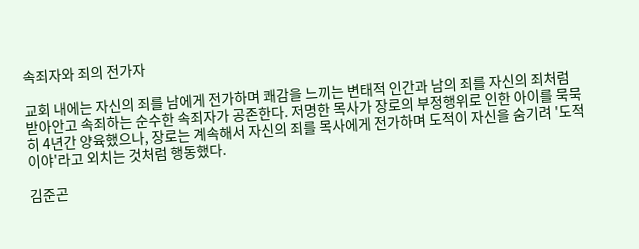속죄자와 죄의 전가자

교회 내에는 자신의 죄를 남에게 전가하며 쾌감을 느끼는 변태적 인간과 남의 죄를 자신의 죄처럼 받아안고 속죄하는 순수한 속죄자가 공존한다. 저명한 목사가 장로의 부정행위로 인한 아이를 묵묵히 4년간 양육했으나, 장로는 계속해서 자신의 죄를 목사에게 전가하며 도적이 자신을 숨기려 '도적이야'라고 외치는 것처럼 행동했다.

김준곤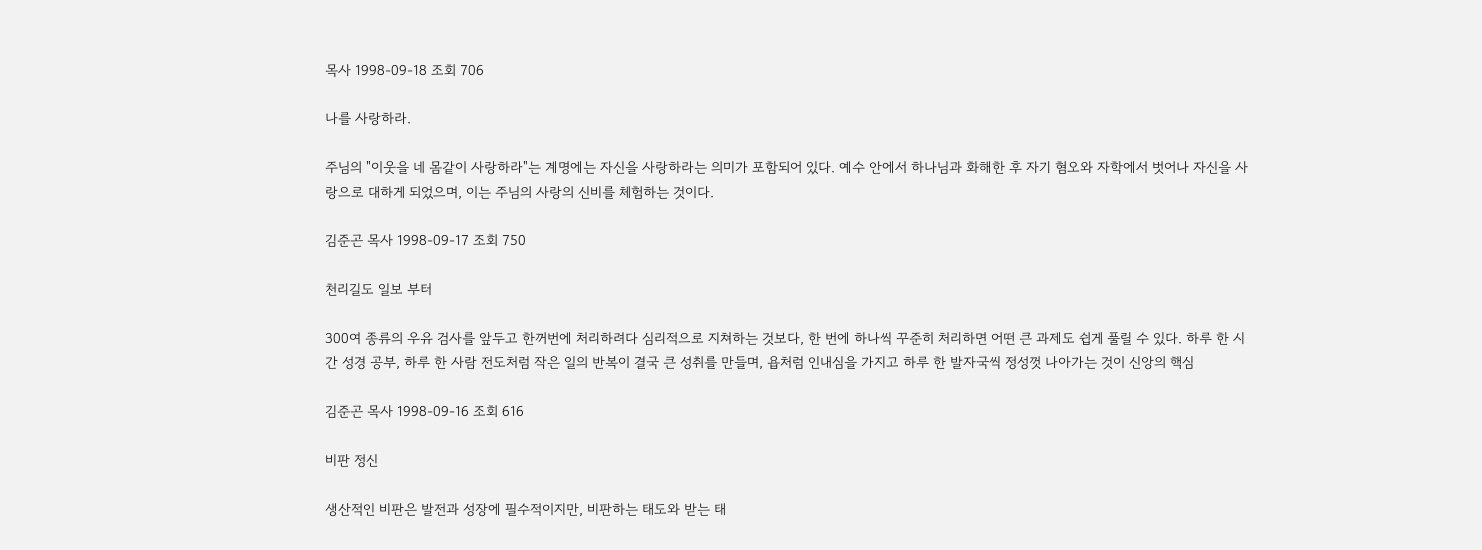목사 1998-09-18 조회 706

나를 사랑하라.

주님의 "이웃을 네 몸같이 사랑하라"는 계명에는 자신을 사랑하라는 의미가 포함되어 있다. 예수 안에서 하나님과 화해한 후 자기 혐오와 자학에서 벗어나 자신을 사랑으로 대하게 되었으며, 이는 주님의 사랑의 신비를 체험하는 것이다.

김준곤 목사 1998-09-17 조회 750

천리길도 일보 부터

300여 종류의 우유 검사를 앞두고 한꺼번에 처리하려다 심리적으로 지쳐하는 것보다, 한 번에 하나씩 꾸준히 처리하면 어떤 큰 과제도 쉽게 풀릴 수 있다. 하루 한 시간 성경 공부, 하루 한 사람 전도처럼 작은 일의 반복이 결국 큰 성취를 만들며, 욥처럼 인내심을 가지고 하루 한 발자국씩 정성껏 나아가는 것이 신앙의 핵심

김준곤 목사 1998-09-16 조회 616

비판 정신

생산적인 비판은 발전과 성장에 필수적이지만, 비판하는 태도와 받는 태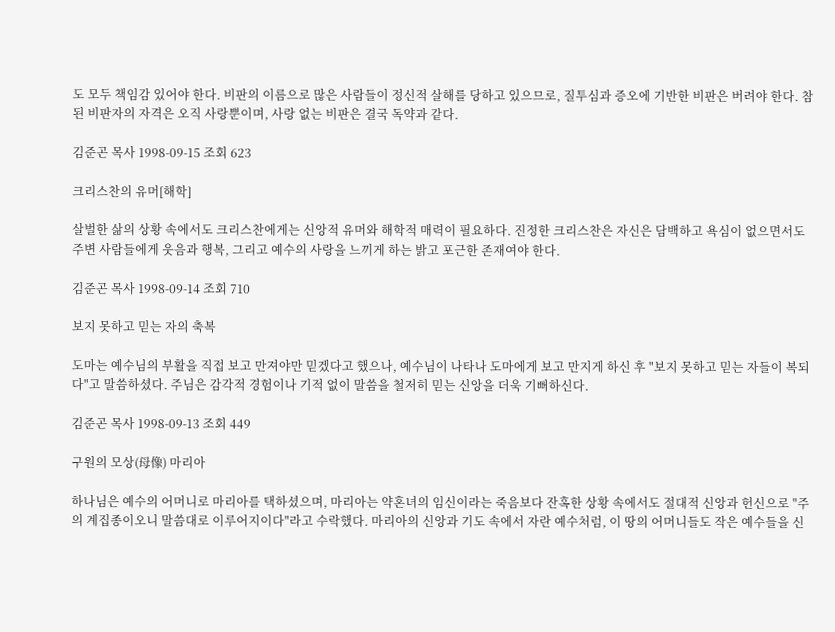도 모두 책임감 있어야 한다. 비판의 이름으로 많은 사람들이 정신적 살해를 당하고 있으므로, 질투심과 증오에 기반한 비판은 버려야 한다. 참된 비판자의 자격은 오직 사랑뿐이며, 사랑 없는 비판은 결국 독약과 같다.

김준곤 목사 1998-09-15 조회 623

크리스찬의 유머[해학]

살벌한 삶의 상황 속에서도 크리스찬에게는 신앙적 유머와 해학적 매력이 필요하다. 진정한 크리스찬은 자신은 담백하고 욕심이 없으면서도 주변 사람들에게 웃음과 행복, 그리고 예수의 사랑을 느끼게 하는 밝고 포근한 존재여야 한다.

김준곤 목사 1998-09-14 조회 710

보지 못하고 믿는 자의 축복

도마는 예수님의 부활을 직접 보고 만져야만 믿겠다고 했으나, 예수님이 나타나 도마에게 보고 만지게 하신 후 "보지 못하고 믿는 자들이 복되다"고 말씀하셨다. 주님은 감각적 경험이나 기적 없이 말씀을 철저히 믿는 신앙을 더욱 기뻐하신다.

김준곤 목사 1998-09-13 조회 449

구원의 모상(母像) 마리아

하나님은 예수의 어머니로 마리아를 택하셨으며, 마리아는 약혼녀의 임신이라는 죽음보다 잔혹한 상황 속에서도 절대적 신앙과 헌신으로 "주의 계집종이오니 말씀대로 이루어지이다"라고 수락했다. 마리아의 신앙과 기도 속에서 자란 예수처럼, 이 땅의 어머니들도 작은 예수들을 신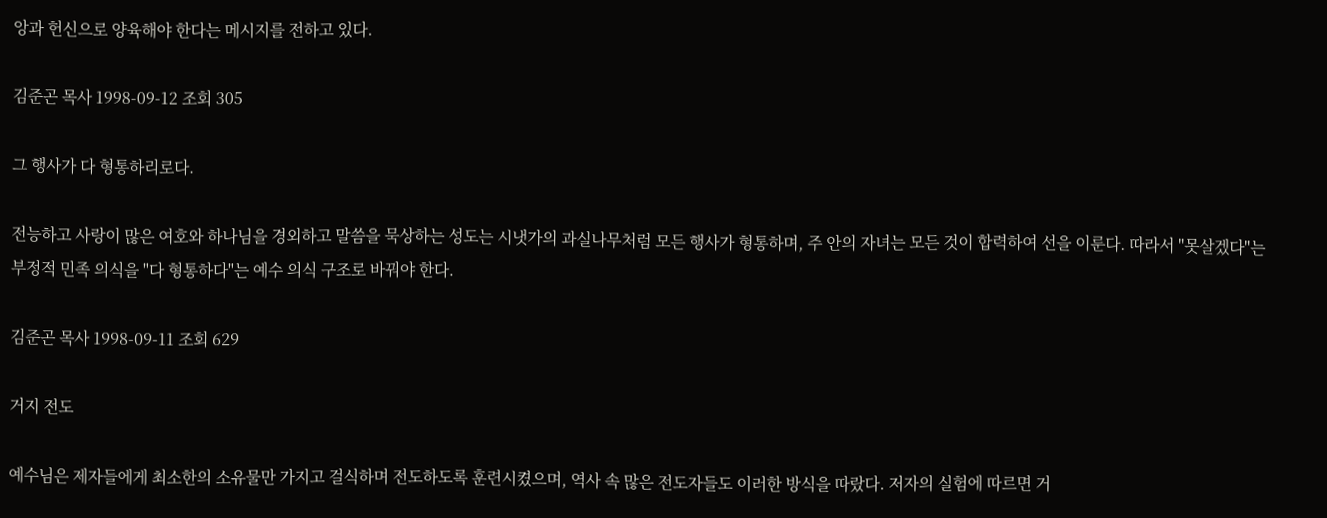앙과 헌신으로 양육해야 한다는 메시지를 전하고 있다.

김준곤 목사 1998-09-12 조회 305

그 행사가 다 형통하리로다.

전능하고 사랑이 많은 여호와 하나님을 경외하고 말씀을 묵상하는 성도는 시냇가의 과실나무처럼 모든 행사가 형통하며, 주 안의 자녀는 모든 것이 합력하여 선을 이룬다. 따라서 "못살겠다"는 부정적 민족 의식을 "다 형통하다"는 예수 의식 구조로 바꿔야 한다.

김준곤 목사 1998-09-11 조회 629

거지 전도

예수님은 제자들에게 최소한의 소유물만 가지고 걸식하며 전도하도록 훈련시켰으며, 역사 속 많은 전도자들도 이러한 방식을 따랐다. 저자의 실험에 따르면 거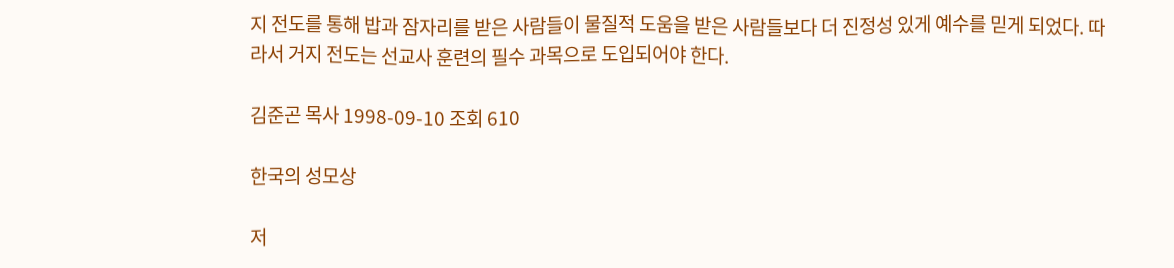지 전도를 통해 밥과 잠자리를 받은 사람들이 물질적 도움을 받은 사람들보다 더 진정성 있게 예수를 믿게 되었다. 따라서 거지 전도는 선교사 훈련의 필수 과목으로 도입되어야 한다.

김준곤 목사 1998-09-10 조회 610

한국의 성모상

저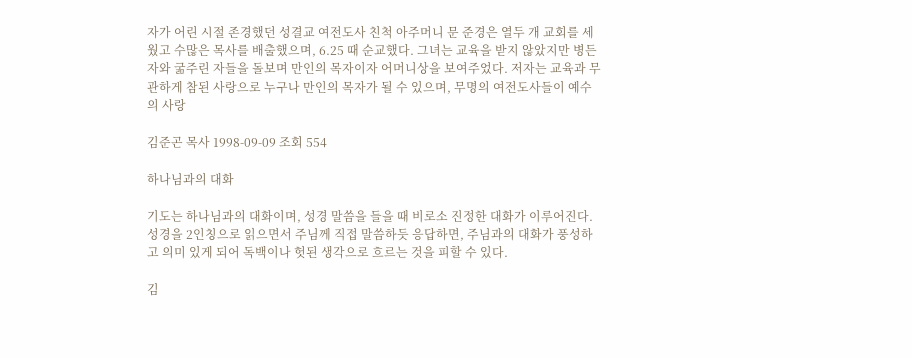자가 어린 시절 존경했던 성결교 여전도사 친척 아주머니 문 준경은 열두 개 교회를 세웠고 수많은 목사를 배출했으며, 6.25 때 순교했다. 그녀는 교육을 받지 않았지만 병든 자와 굶주린 자들을 돌보며 만인의 목자이자 어머니상을 보여주었다. 저자는 교육과 무관하게 참된 사랑으로 누구나 만인의 목자가 될 수 있으며, 무명의 여전도사들이 예수의 사랑

김준곤 목사 1998-09-09 조회 554

하나님과의 대화

기도는 하나님과의 대화이며, 성경 말씀을 들을 때 비로소 진정한 대화가 이루어진다. 성경을 2인칭으로 읽으면서 주님께 직접 말씀하듯 응답하면, 주님과의 대화가 풍성하고 의미 있게 되어 독백이나 헛된 생각으로 흐르는 것을 피할 수 있다.

김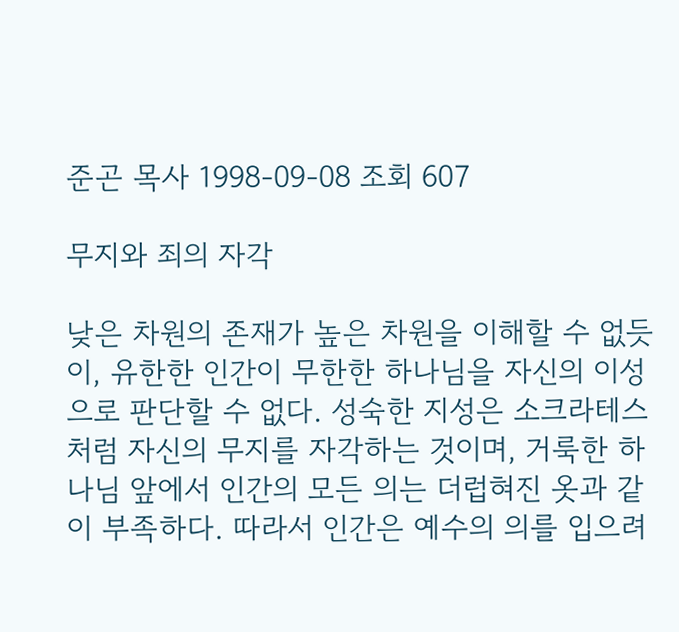준곤 목사 1998-09-08 조회 607

무지와 죄의 자각

낮은 차원의 존재가 높은 차원을 이해할 수 없듯이, 유한한 인간이 무한한 하나님을 자신의 이성으로 판단할 수 없다. 성숙한 지성은 소크라테스처럼 자신의 무지를 자각하는 것이며, 거룩한 하나님 앞에서 인간의 모든 의는 더럽혀진 옷과 같이 부족하다. 따라서 인간은 예수의 의를 입으려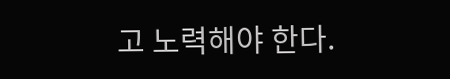고 노력해야 한다.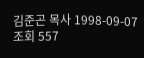김준곤 목사 1998-09-07 조회 557